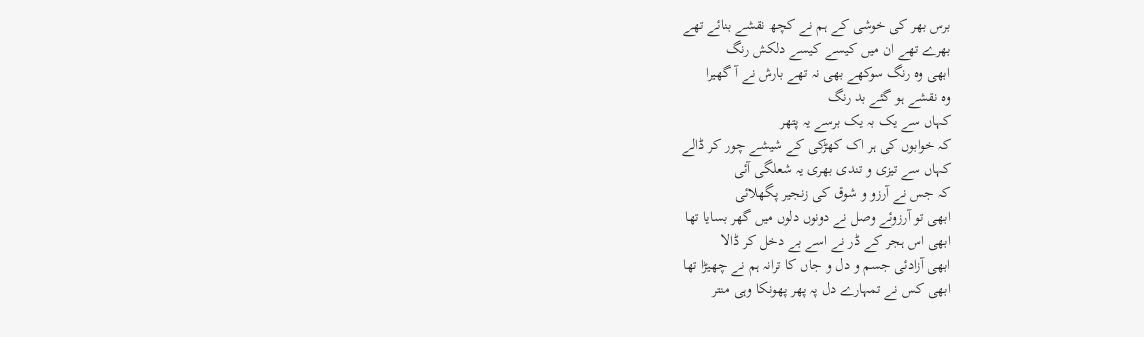برس بھر کی خوشی کے ہم نے کچھ نقشے بنائے تھے
بھرے تھے ان میں کیسے کیسے دلکش رنگ
ابھی وہ رنگ سوکھے بھی نہ تھے بارش نے آ گھیرا
وہ نقشے ہو گئے بد رنگ
کہاں سے یک بہ یک برسے یہ پتھر
کہ خوابوں کی ہر اک کھڑکی کے شیشے چور کر ڈالے
کہاں سے تیزی و تندی بھری یہ شعلگی آئی
کہ جس نے آرزو و شوق کی زنجیر پگھلائی
ابھی تو آرزوئے وصل نے دونوں دلوں میں گھر بسایا تھا
ابھی اس ہجر کے ڈر نے اسے بے دخل کر ڈالا
ابھی آزادئی جسم و دل و جاں کا ترانہ ہم نے چھیڑا تھا
ابھی کس نے تمہارے دل پہ پھر پھونکا وہی منتر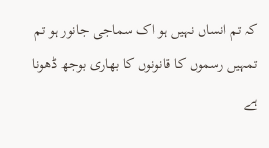کہ تم انساں نہیں ہو اک سماجی جانور ہو تم
تمہیں رسموں کا قانونوں کا بھاری بوجھ ڈھونا ہے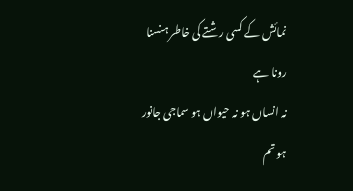نمائش کے کسی رشتے کی خاطر ہنسنا رونا ہے
نہ انساں ہو نہ حیواں ہو سماجی جانور ہو تم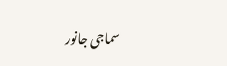سماجی جانور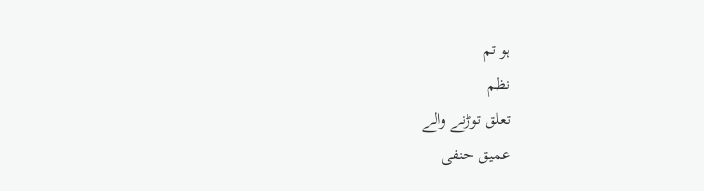ہو تم
نظم
تعلق توڑنے والے
عمیق حنفی